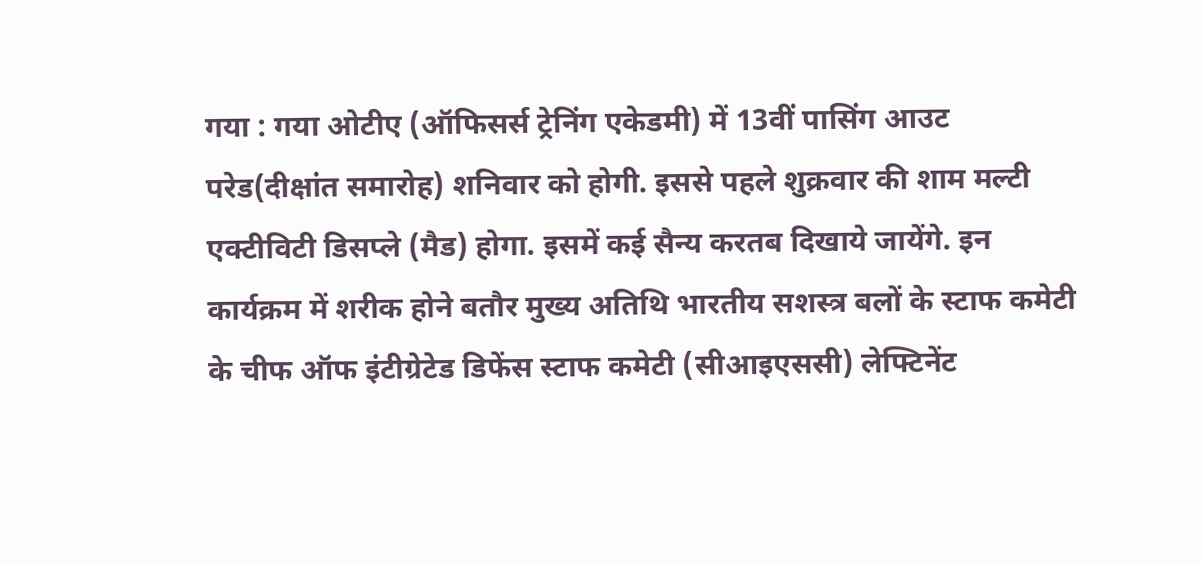गया : गया ओटीए (ऑफिसर्स ट्रेनिंग एकेडमी) में 13वीं पासिंग आउट परेड(दीक्षांत समारोह) शनिवार को होगी. इससे पहले शुक्रवार की शाम मल्टी एक्टीविटी डिसप्ले (मैड) होगा. इसमें कई सैन्य करतब दिखाये जायेंगे. इन कार्यक्रम में शरीक होने बतौर मुख्य अतिथि भारतीय सशस्त्र बलों के स्टाफ कमेटी के चीफ ऑफ इंटीग्रेटेड डिफेंस स्टाफ कमेटी (सीआइएससी) लेफ्टिनेंट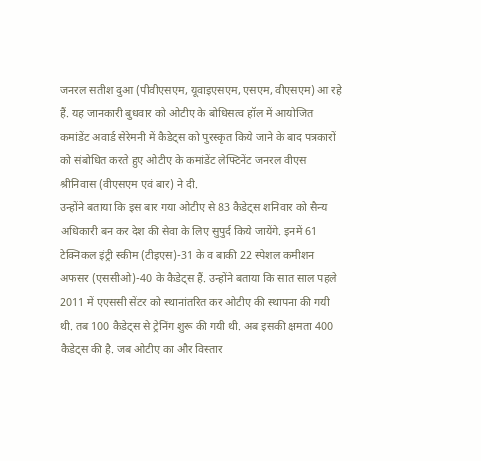जनरल सतीश दुआ (पीवीएसएम, यूवाइएसएम, एसएम, वीएसएम) आ रहे हैं. यह जानकारी बुधवार को ओटीए के बोधिसत्व हॉल में आयोजित कमांडेंट अवार्ड सेरेमनी में कैडेट्स को पुरस्कृत किये जाने के बाद पत्रकारों को संबोधित करते हुए ओटीए के कमांडेंट लेफ्टिनेंट जनरल वीएस श्रीनिवास (वीएसएम एवं बार) ने दी.
उन्होंने बताया कि इस बार गया ओटीए से 83 कैडेट्स शनिवार को सैन्य अधिकारी बन कर देश की सेवा के लिए सुपुर्द किये जायेंगे. इनमें 61 टेक्निकल इंट्री स्कीम (टीइएस)-31 के व बाकी 22 स्पेशल कमीशन अफसर (एससीओ)-40 के कैडेट्स हैं. उन्होंने बताया कि सात साल पहले 2011 में एएससी सेंटर को स्थानांतरित कर ओटीए की स्थापना की गयी थी. तब 100 कैडेट्स से ट्रेनिंग शुरू की गयी थी. अब इसकी क्षमता 400 कैडेट्स की है. जब ओटीए का और विस्तार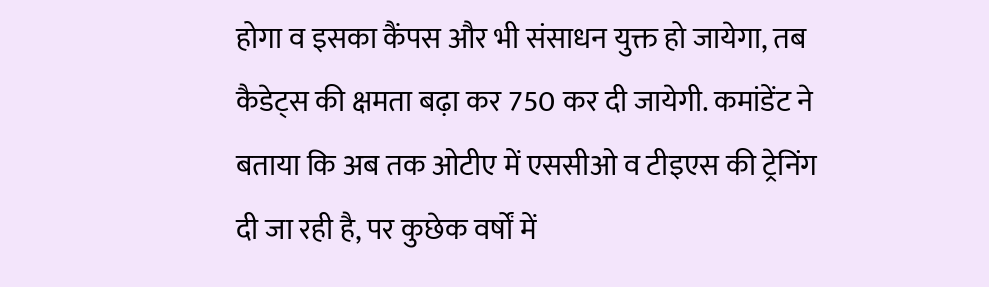होगा व इसका कैंपस और भी संसाधन युक्त हो जायेगा, तब कैडेट्स की क्षमता बढ़ा कर 750 कर दी जायेगी. कमांडेंट ने बताया कि अब तक ओटीए में एससीओ व टीइएस की ट्रेनिंग दी जा रही है, पर कुछेक वर्षों में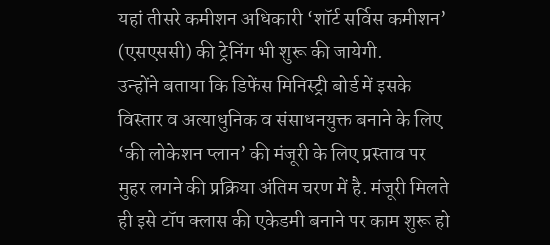यहां तीसरे कमीशन अधिकारी ‘शॉर्ट सर्विस कमीशन’ (एसएससी) की ट्रेनिंग भी शुरू की जायेगी.
उन्होंने बताया कि डिफेंस मिनिस्ट्री बोर्ड में इसके विस्तार व अत्याधुनिक व संसाधनयुक्त बनाने के लिए ‘की लोकेशन प्लान’ की मंजूरी के लिए प्रस्ताव पर मुहर लगने की प्रक्रिया अंतिम चरण में है. मंजूरी मिलते ही इसे टॉप क्लास की एकेडमी बनाने पर काम शुरू हो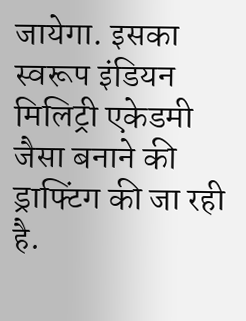जायेगा. इसका स्वरूप इंडियन मिलिट्री एकेडमी जैसा बनाने की ड्राफ्टिंग की जा रही है.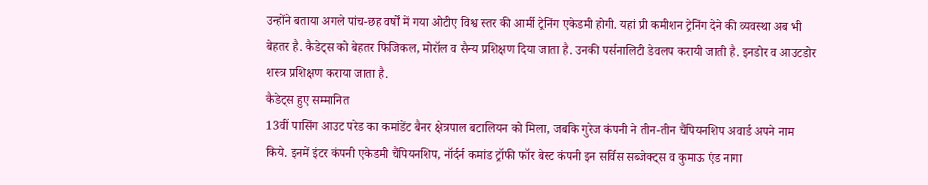उन्होंने बताया अगले पांच-छह वर्षों में गया ओटीए विश्व स्तर की आर्मी ट्रेनिंग एकेडमी होगी. यहां प्री कमीशन ट्रेनिंग देने की व्यवस्था अब भी बेहतर है. कैडेट्स को बेहतर फिजिकल, मोरॉल व सैन्य प्रशिक्षण दिया जाता है. उनकी पर्सनालिटी डेवलप करायी जाती है. इनडोर व आउटडोर शस्त्र प्रशिक्षण कराया जाता है.
कैडेट्स हुए सम्मानित
13वीं पासिंग आउट परेड का कमांडेंट बैनर क्षेत्रपाल बटालियन को मिला, जबकि गुरेज कंपनी ने तीन-तीन चैंपियनशिप अवार्ड अपने नाम किये. इनमें इंटर कंपनी एकेडमी चैंपियनशिप, नॉर्दर्न कमांड ट्रॉफी फॉर बेस्ट कंपनी इन सर्विस सब्जेक्ट्स व कुमाऊ एंड नागा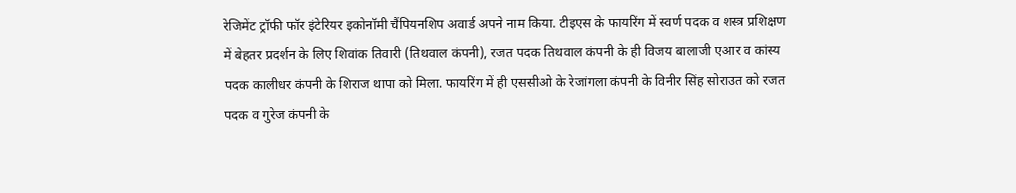रेजिमेंट ट्रॉफी फॉर इंटेरियर इकोनॉमी चैंपियनशिप अवार्ड अपने नाम किया. टीइएस के फायरिंग में स्वर्ण पदक व शस्त्र प्रशिक्षण में बेहतर प्रदर्शन के लिए शिवांक तिवारी (तिथवाल कंपनी), रजत पदक तिथवाल कंपनी के ही विजय बालाजी एआर व कांस्य पदक कालीधर कंपनी के शिराज थापा को मिला. फायरिंग में ही एससीओ के रेजांगला कंपनी के विनीर सिंह सोराउत को रजत पदक व गुरेज कंपनी के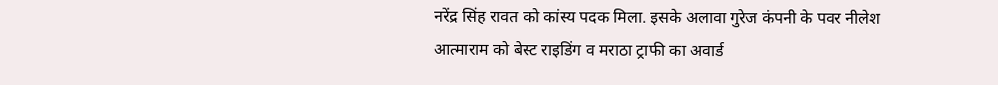नरेंद्र सिंह रावत को कांस्य पदक मिला. इसके अलावा गुरेज कंपनी के पवर नीलेश आत्माराम को बेस्ट राइडिंग व मराठा ट्राफी का अवार्ड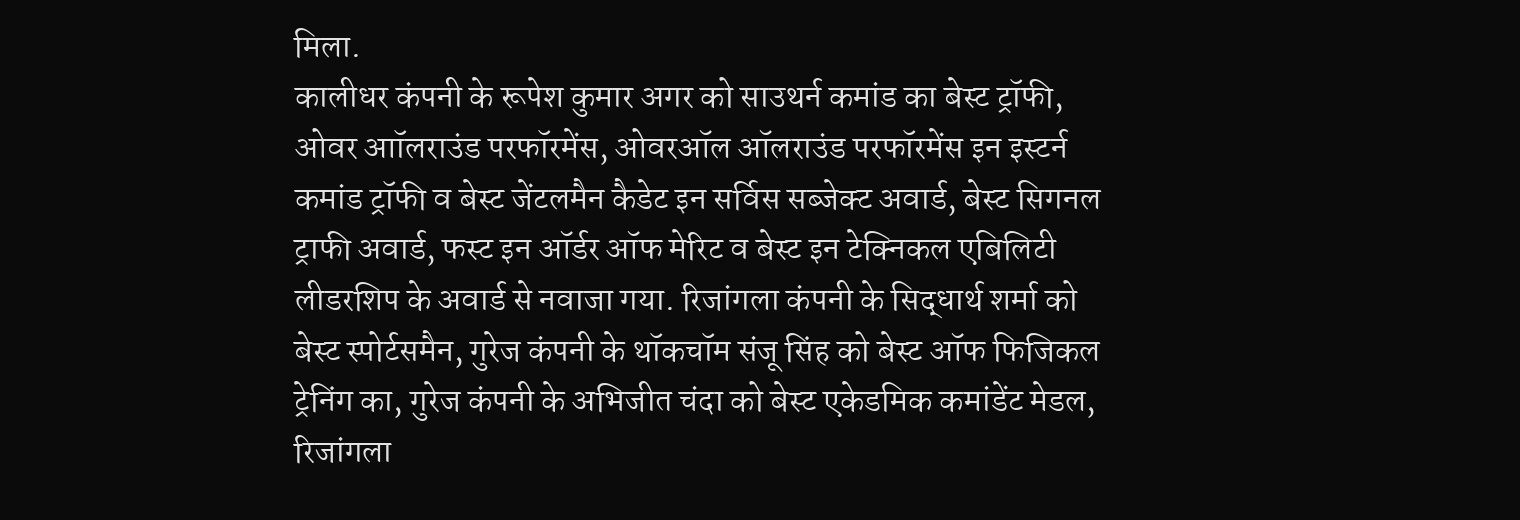मिला.
कालीधर कंपनी के रूपेश कुमार अगर को साउथर्न कमांड का बेस्ट ट्रॉफी, ओवर आॉलराउंड परफॉरमेंस, ओवरऑल ऑलराउंड परफॉरमेंस इन इस्टर्न कमांड ट्रॉफी व बेस्ट जेंटलमैन कैडेट इन सर्विस सब्जेक्ट अवार्ड, बेस्ट सिगनल ट्राफी अवार्ड, फस्ट इन ऑर्डर ऑफ मेरिट व बेस्ट इन टेक्निकल एबिलिटी लीडरशिप के अवार्ड से नवाजा गया. रिजांगला कंपनी के सिद्धार्थ शर्मा को बेस्ट स्पोर्टसमैन, गुरेज कंपनी के थॉकचॉम संजू सिंह को बेस्ट ऑफ फिजिकल ट्रेनिंग का, गुरेज कंपनी के अभिजीत चंदा को बेस्ट एकेडमिक कमांडेंट मेडल, रिजांगला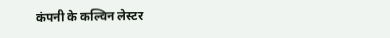कंपनी के कल्विन लेस्टर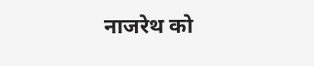नाजरेथ को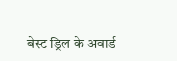बेस्ट ड्रिल के अवार्ड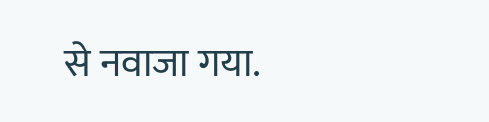से नवाजा गया.